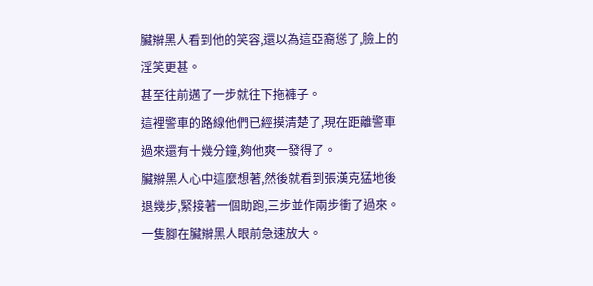臟辮黑人看到他的笑容,還以為這亞裔慫了,臉上的淫笑更甚。
甚至往前邁了一步就往下拖褲子。
這裡警車的路線他們已經摸清楚了,現在距離警車過來還有十幾分鐘,夠他爽一發得了。
臟辮黑人心中這麼想著,然後就看到張漢克猛地後退幾步,緊接著一個助跑,三步並作兩步衝了過來。
一隻腳在臟辮黑人眼前急速放大。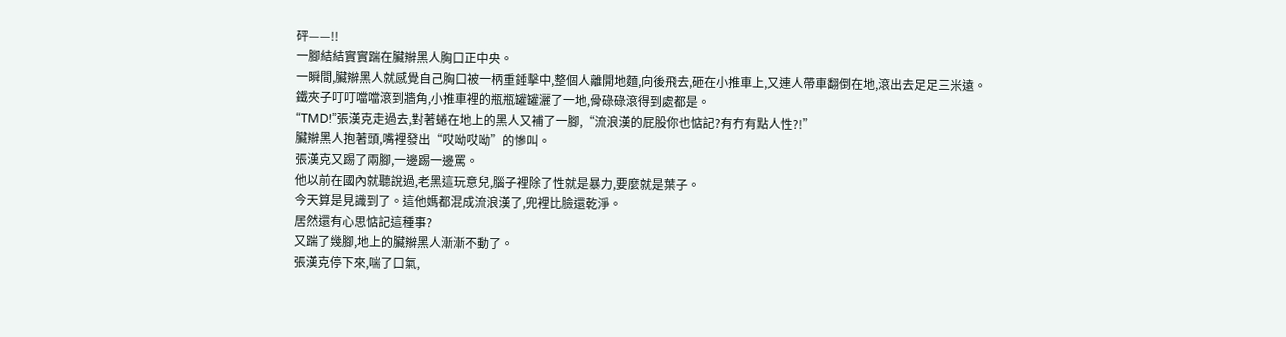砰——!!
一腳結結實實踹在臟辮黑人胸口正中央。
一瞬間,臟辮黑人就感覺自己胸口被一柄重錘擊中,整個人離開地麵,向後飛去,砸在小推車上,又連人帶車翻倒在地,滾出去足足三米遠。
鐵夾子叮叮噹噹滾到牆角,小推車裡的瓶瓶罐罐灑了一地,骨碌碌滾得到處都是。
“TMD!”張漢克走過去,對著蜷在地上的黑人又補了一腳,“流浪漢的屁股你也惦記?有冇有點人性?!”
臟辮黑人抱著頭,嘴裡發出“哎呦哎呦”的慘叫。
張漢克又踢了兩腳,一邊踢一邊罵。
他以前在國內就聽說過,老黑這玩意兒,腦子裡除了性就是暴力,要麼就是葉子。
今天算是見識到了。這他媽都混成流浪漢了,兜裡比臉還乾淨。
居然還有心思惦記這種事?
又踹了幾腳,地上的臟辮黑人漸漸不動了。
張漢克停下來,喘了口氣,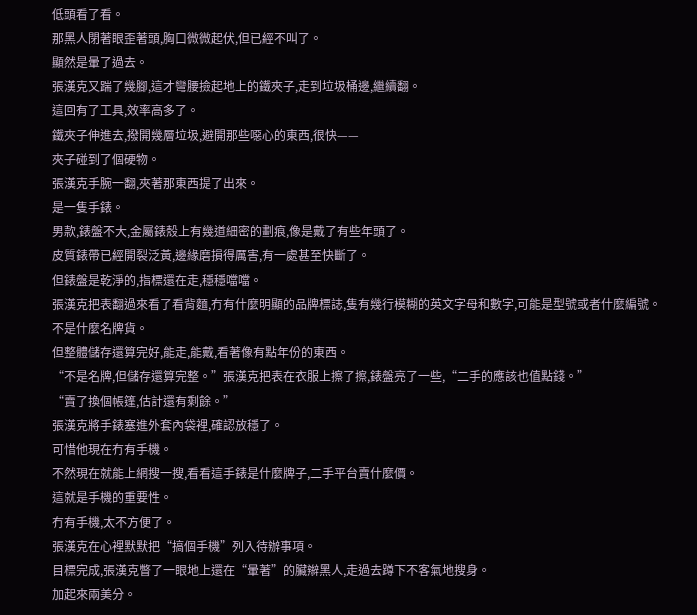低頭看了看。
那黑人閉著眼歪著頭,胸口微微起伏,但已經不叫了。
顯然是暈了過去。
張漢克又踹了幾腳,這才彎腰撿起地上的鐵夾子,走到垃圾桶邊,繼續翻。
這回有了工具,效率高多了。
鐵夾子伸進去,撥開幾層垃圾,避開那些噁心的東西,很快——
夾子碰到了個硬物。
張漢克手腕一翻,夾著那東西提了出來。
是一隻手錶。
男款,錶盤不大,金屬錶殼上有幾道細密的劃痕,像是戴了有些年頭了。
皮質錶帶已經開裂泛黃,邊緣磨損得厲害,有一處甚至快斷了。
但錶盤是乾淨的,指標還在走,穩穩噹噹。
張漢克把表翻過來看了看背麵,冇有什麼明顯的品牌標誌,隻有幾行模糊的英文字母和數字,可能是型號或者什麼編號。
不是什麼名牌貨。
但整體儲存還算完好,能走,能戴,看著像有點年份的東西。
“不是名牌,但儲存還算完整。”張漢克把表在衣服上擦了擦,錶盤亮了一些,“二手的應該也值點錢。”
“賣了換個帳篷,估計還有剩餘。”
張漢克將手錶塞進外套內袋裡,確認放穩了。
可惜他現在冇有手機。
不然現在就能上網搜一搜,看看這手錶是什麼牌子,二手平台賣什麼價。
這就是手機的重要性。
冇有手機,太不方便了。
張漢克在心裡默默把“搞個手機”列入待辦事項。
目標完成,張漢克瞥了一眼地上還在“暈著”的臟辮黑人,走過去蹲下不客氣地搜身。
加起來兩美分。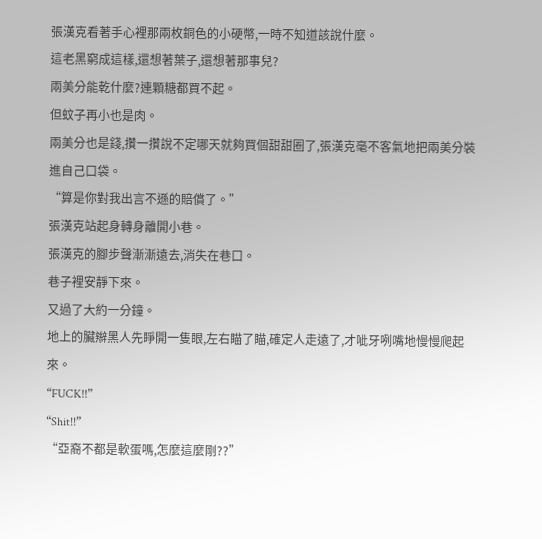張漢克看著手心裡那兩枚銅色的小硬幣,一時不知道該說什麼。
這老黑窮成這樣,還想著葉子,還想著那事兒?
兩美分能乾什麼?連顆糖都買不起。
但蚊子再小也是肉。
兩美分也是錢,攢一攢說不定哪天就夠買個甜甜圈了,張漢克毫不客氣地把兩美分裝進自己口袋。
“算是你對我出言不遜的賠償了。”
張漢克站起身轉身離開小巷。
張漢克的腳步聲漸漸遠去,消失在巷口。
巷子裡安靜下來。
又過了大約一分鐘。
地上的臟辮黑人先睜開一隻眼,左右瞄了瞄,確定人走遠了,才呲牙咧嘴地慢慢爬起來。
“FUCK!!”
“Shit!!”
“亞裔不都是軟蛋嗎,怎麼這麼剛??”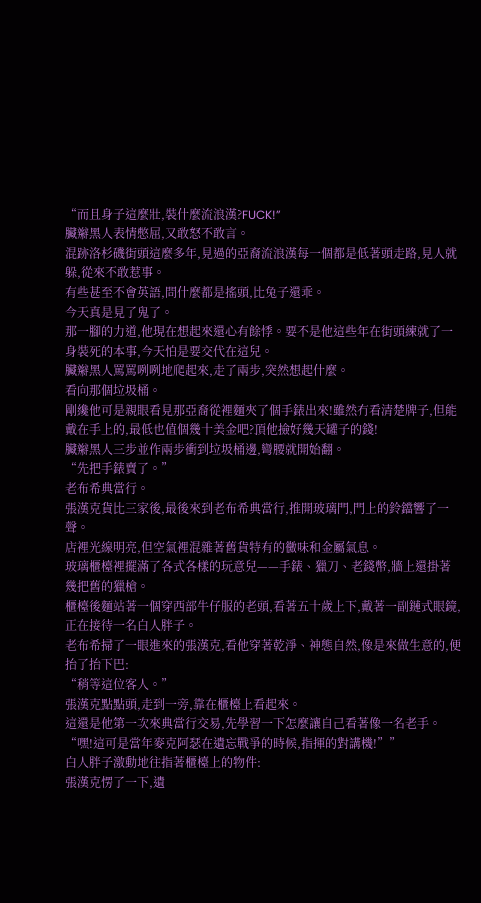“而且身子這麼壯,裝什麼流浪漢?FUCK!”
臟辮黑人表情憋屈,又敢怒不敢言。
混跡洛杉磯街頭這麼多年,見過的亞裔流浪漢每一個都是低著頭走路,見人就躲,從來不敢惹事。
有些甚至不會英語,問什麼都是搖頭,比兔子還乖。
今天真是見了鬼了。
那一腳的力道,他現在想起來還心有餘悸。要不是他這些年在街頭練就了一身裝死的本事,今天怕是要交代在這兒。
臟辮黑人罵罵咧咧地爬起來,走了兩步,突然想起什麼。
看向那個垃圾桶。
剛纔他可是親眼看見那亞裔從裡麵夾了個手錶出來!雖然冇看清楚牌子,但能戴在手上的,最低也值個幾十美金吧?頂他撿好幾天罐子的錢!
臟辮黑人三步並作兩步衝到垃圾桶邊,彎腰就開始翻。
“先把手錶賣了。”
老布希典當行。
張漢克貨比三家後,最後來到老布希典當行,推開玻璃門,門上的鈴鐺響了一聲。
店裡光線明亮,但空氣裡混雜著舊貨特有的黴味和金屬氣息。
玻璃櫃檯裡擺滿了各式各樣的玩意兒——手錶、獵刀、老錢幣,牆上還掛著幾把舊的獵槍。
櫃檯後麵站著一個穿西部牛仔服的老頭,看著五十歲上下,戴著一副鏈式眼鏡,正在接待一名白人胖子。
老布希掃了一眼進來的張漢克,看他穿著乾淨、神態自然,像是來做生意的,便抬了抬下巴:
“稍等這位客人。”
張漢克點點頭,走到一旁,靠在櫃檯上看起來。
這還是他第一次來典當行交易,先學習一下怎麼讓自己看著像一名老手。
“嘿!這可是當年麥克阿瑟在遺忘戰爭的時候,指揮的對講機!””
白人胖子激動地往指著櫃檯上的物件:
張漢克愣了一下,遺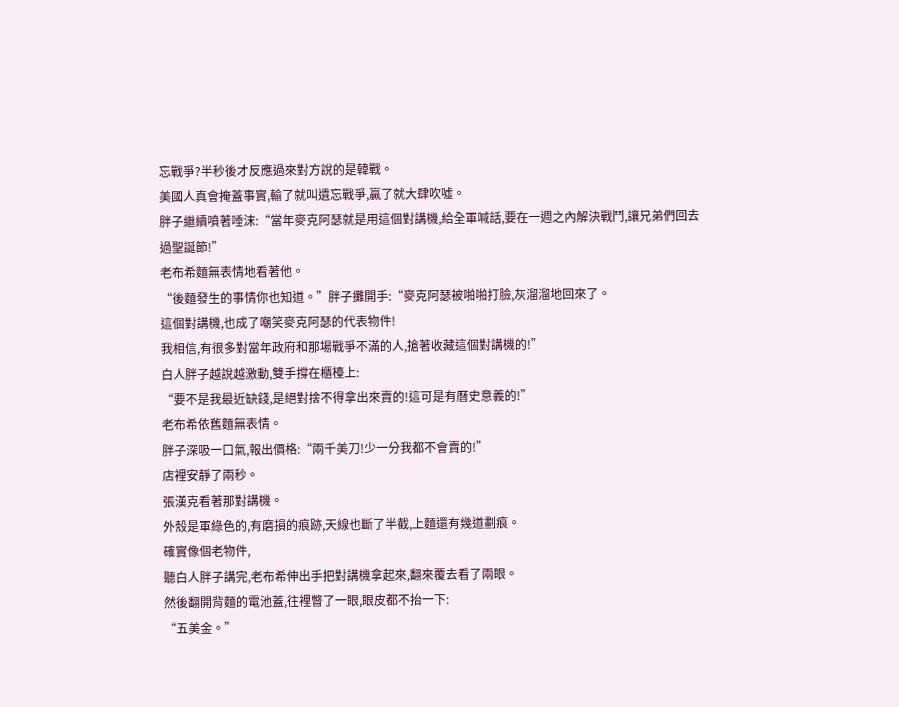忘戰爭?半秒後才反應過來對方說的是韓戰。
美國人真會掩蓋事實,輸了就叫遺忘戰爭,贏了就大肆吹噓。
胖子繼續噴著唾沫:“當年麥克阿瑟就是用這個對講機,給全軍喊話,要在一週之內解決戰鬥,讓兄弟們回去過聖誕節!”
老布希麵無表情地看著他。
“後麵發生的事情你也知道。”胖子攤開手:“麥克阿瑟被啪啪打臉,灰溜溜地回來了。
這個對講機,也成了嘲笑麥克阿瑟的代表物件!
我相信,有很多對當年政府和那場戰爭不滿的人,搶著收藏這個對講機的!”
白人胖子越說越激動,雙手撐在櫃檯上:
“要不是我最近缺錢,是絕對捨不得拿出來賣的!這可是有曆史意義的!”
老布希依舊麵無表情。
胖子深吸一口氣,報出價格:“兩千美刀!少一分我都不會賣的!”
店裡安靜了兩秒。
張漢克看著那對講機。
外殼是軍綠色的,有磨損的痕跡,天線也斷了半截,上麵還有幾道劃痕。
確實像個老物件,
聽白人胖子講完,老布希伸出手把對講機拿起來,翻來覆去看了兩眼。
然後翻開背麵的電池蓋,往裡瞥了一眼,眼皮都不抬一下:
“五美金。”